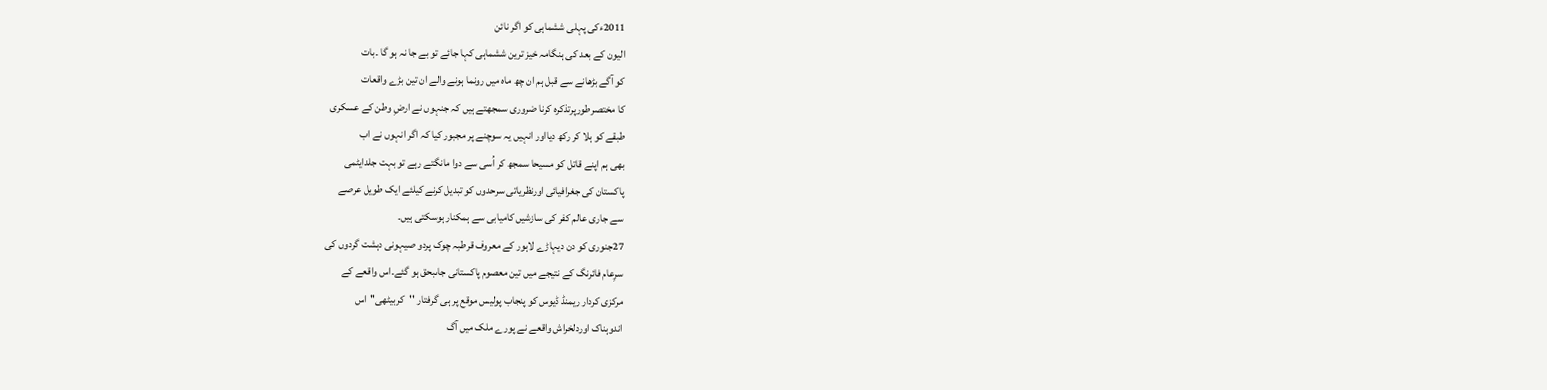2011ءکی پہلی ششماہی کو اگر نائن
الیون کے بعد کی ہنگامہ خیز ترین ششماہی کہا جائے تو بے جا نہ ہو گا ۔بات
کو آگے بڑھانے سے قبل ہم ان چھ ماہ میں رونما ہونے والے ان تین بڑے واقعات
کا مختصرطورپرتذکرہ کرنا ضروری سمجھتے ہیں کہ جنہوں نے ارضِ وطن کے عسکری
طبقے کو ہلا کر رکھ دیااور انہیں یہ سوچنے پر مجبور کیا کہ اگر انہوں نے اب
بھی ہم اپنے قاتل کو مسیحا سمجھ کر اُسی سے دوا مانگتے رہے تو بہت جلدایٹمی
پاکستان کی جغرافیائی اورنظریاتی سرحدوں کو تبدیل کرنے کیلئے ایک طویل عرصے
سے جاری عالم کفر کی سازشیں کامیابی سے ہمکنار ہوسکتی ہیں۔
27جنوری کو دن دیہاڑے لاہور کے معروف قرطبہ چوک پردو صیہونی دہشت گردوں کی
سرِعام فائرنگ کے نتیجے میں تین معصوم پاکستانی جاںبحق ہو گئے۔اس واقعے کے
مرکزی کردار ریمنڈ ڈیوس کو پنجاب پولیس موقع پر ہی گرفتار ''کربیٹھی''اس
اندوہناک اوردلخراش واقعے نے پورے ملک میں آگ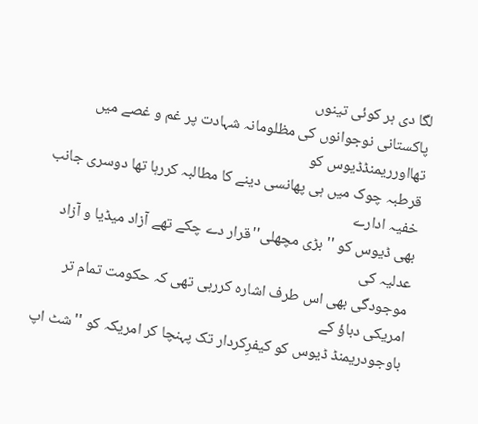لگا دی ہر کوئی تینوں
پاکستانی نوجوانوں کی مظلومانہ شہادت پر غم و غصے میں تھااورریمنڈڈیوس کو
قرطبہ چوک میں ہی پھانسی دینے کا مطالبہ کررہا تھا دوسری جانب خفیہ ادارے
بھی ڈیوس کو ''بڑی مچھلی''قرار دے چکے تھے آزاد میڈیا و آزاد عدلیہ کی
موجودگی بھی اس طرف اشارہ کررہی تھی کہ حکومت تمام تر امریکی دباؤ کے
باوجودریمنڈ ڈیوس کو کیفرِکردار تک پہنچا کر امریکہ کو ''شٹ اپ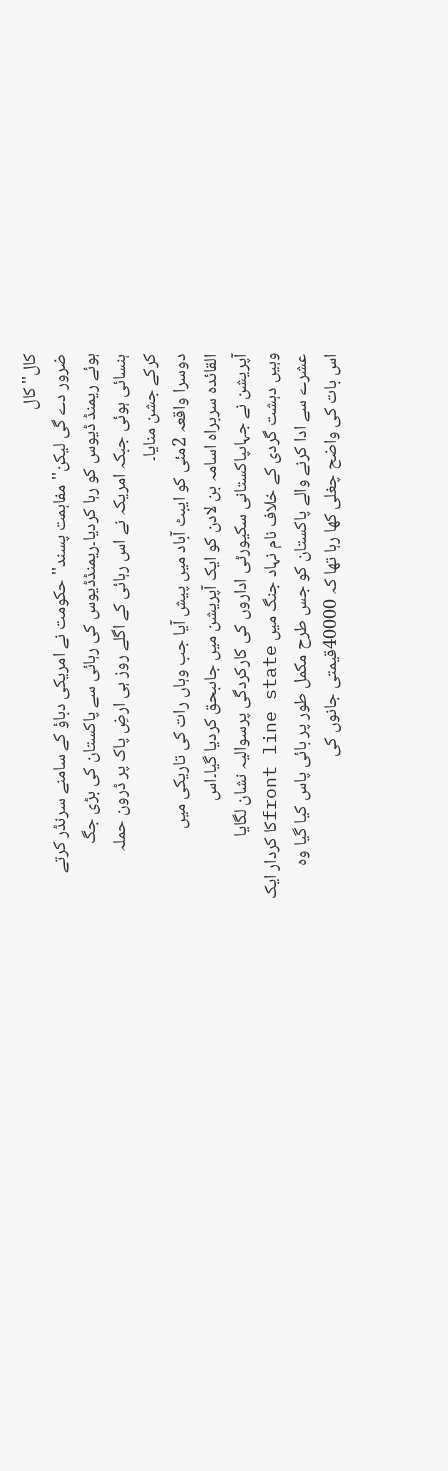کال''کال
ضرور دے گی لیکن'' مفاہمت پسند''حکومت نے امریکی دباؤ کے سامنے سرنڈر کرتے
ہوئے ریمنڈ ڈیوس کو رہا کردیا۔ریمنڈڈیوس کی رہائی سے پاکستان کی بڑی جگ
ہنسائی ہوئی جبکہ امریکہ نے اس رہائی کے اگلے روز ہی ارضِ پاک پر ڈرون حملہ
کرکے جشن منایا۔
دوسرا واقعہ 2مئی کو ایبٹ آباد میں پیش آیا جب وہاں رات کی تاریکی میں
القائدہ سربراہ اسامہ بن لادن کو ایک آپریشن میں جاںبحق کردیا گیا۔اس
آپریشن نے جہاںپاکستانی سکیورٹی اداروں کی کارکردگی پرسوالیہ نشان لگایا
وہیں دہشت گردی کے خلاف نام نہاد جنگ میں front line stateکا کردار ایک
عشرے سے ادا کرنے والے پاکستان کو جس طرح مکمل طور پر بائی پاس کیا گیا وہ
اس بات کی واضح چغلی کھا رہا تھا کہ 40000قیمتی جانوں کی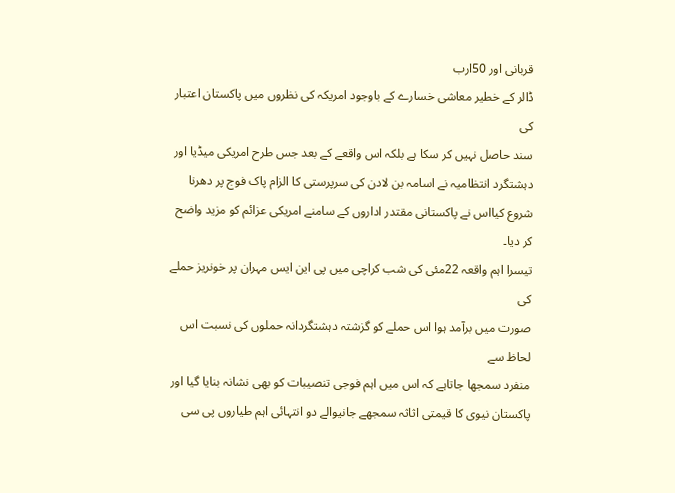قربانی اور 50ارب
ڈالر کے خطیر معاشی خسارے کے باوجود امریکہ کی نظروں میں پاکستان اعتبار کی
سند حاصل نہیں کر سکا ہے بلکہ اس واقعے کے بعد جس طرح امریکی میڈیا اور
دہشتگرد انتظامیہ نے اسامہ بن لادن کی سرپرستی کا الزام پاک فوج پر دھرنا
شروع کیااس نے پاکستانی مقتدر اداروں کے سامنے امریکی عزائم کو مزید واضح
کر دیا۔
تیسرا اہم واقعہ 22مئی کی شب کراچی میں پی این ایس مہران پر خونریز حملے کی
صورت میں برآمد ہوا اس حملے کو گزشتہ دہشتگردانہ حملوں کی نسبت اس لحاظ سے
منفرد سمجھا جاتاہے کہ اس میں اہم فوجی تنصیبات کو بھی نشانہ بنایا گیا اور
پاکستان نیوی کا قیمتی اثاثہ سمجھے جانیوالے دو انتہائی اہم طیاروں پی سی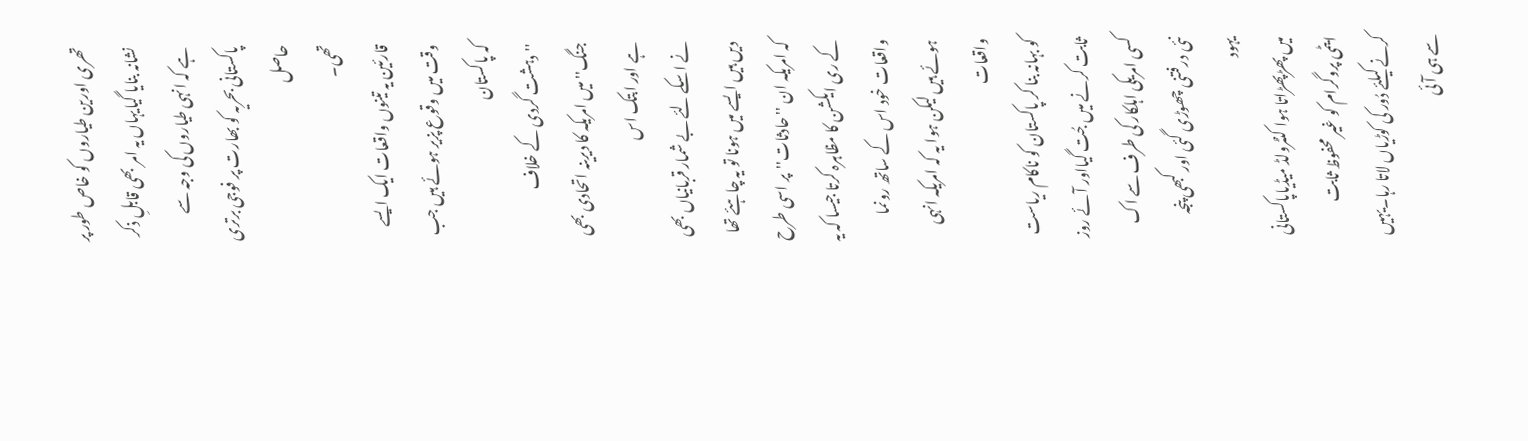تھری اورین طیاروں کو خاص طور پر نشانہ بنایا گیایہاں یہ امر بھی قابلِ ذکر
ہے کہ انہی طیاروں کی وجہ سے پاکستانی بحریہ کو بھارت پر فوجی برتری حاصل
تھی۔
قارئین یہ تینوں واقعات ایک ایسے وقت میں وقوع پزیر ہوئے ہیں جب کہ پاکستان
''دہشت گردی کے خلاف جنگ''میں امریکہ کا دیرینہ اتحادی بھی ہے اور ابتک اس
نے اسکے لئے بے شمار قربانیاں بھی دیں ہیں ایسے میں ہونا تو یہ چاہئے تھا
کہ امریکہ ان ''حادثات''پر اسی طرح کے ری ایکشن کا مظاہرہ کرتا جیسا کہ یہ
واقعات خود اس کے ساتھ رونما ہوئے ہیں لیکن ہوا یہ کہ امریکہ انہی واقعات
کو بہانہ بنا کر پاکستان کو ناکام ریاست ثابت کرنے میں جُت گیااور آئے روز
کسی امریکی اہلکار کی طرف سے اک نئی درفتنی چھوڑی گئی اور کبھی پنجہ یہود
میں پھڑپھڑاتا ہوا کنٹرولڈ میڈیاپاکستانی ایٹمی پروگرام کو غیر محفوظ ثابت
کرنے کیلئے دُور کی کوڑیاں لاتا رہا۔یہیں سے ہی آئی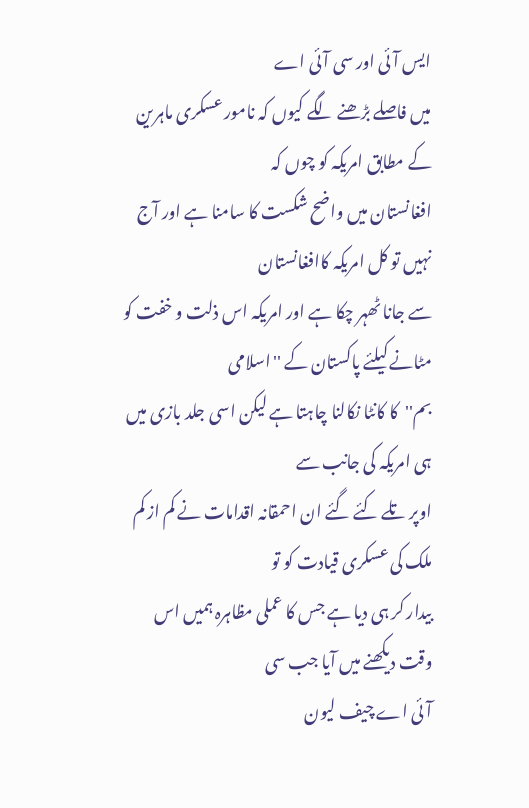ایس آئی اور سی آئی اے
میں فاصلے بڑھنے لگے کیوں کہ نامور عسکری ماہرین کے مطابق امریکہ کو چوں کہ
افغانستان میں واضح شکست کا سامنا ہے اور آج نہیں تو کل امریکہ کاافغانستان
سے جانا ٹھہر چکا ہے اور امریکہ اس ذلت و خفت کو مٹانے کیلئے پاکستان کے ''اسلامی
بم''کا کانٹا نکالنا چاہتا ہے لیکن اسی جلد بازی میں ہی امریکہ کی جانب سے
اوپر تلے کئے گئے ان احمقانہ اقدامات نے کم از کم ملک کی عسکری قیادت کو تو
بیدار کر ہی دیا ہے جس کا عملی مظاہرہ ہمیں اس وقت دیکھنے میں آیا جب سی
آئی اے چیف لیون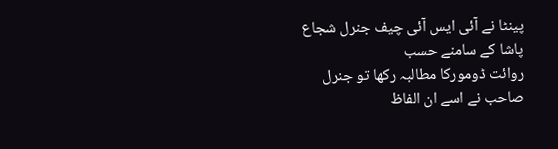پینٹا نے آئی ایس آئی چیف جنرل شجاع پاشا کے سامنے حسب
روائت ڈومورکا مطالبہ رکھا تو جنرل صاحب نے اسے ان الفاظ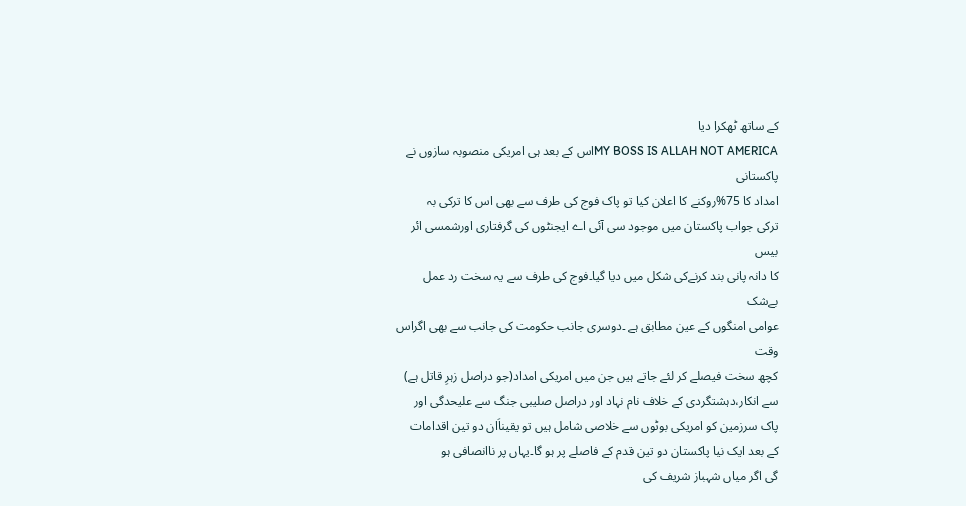کے ساتھ ٹھکرا دیا
MY BOSS IS ALLAH NOT AMERICAاس کے بعد ہی امریکی منصوبہ سازوں نے پاکستانی
امداد کا 75%روکنے کا اعلان کیا تو پاک فوج کی طرف سے بھی اس کا ترکی بہ
ترکی جواب پاکستان میں موجود سی آئی اے ایجنٹوں کی گرفتاری اورشمسی ائر بیس
کا دانہ پانی بند کرنےکی شکل میں دیا گیا۔فوج کی طرف سے یہ سخت رد عمل بےشک
عوامی امنگوں کے عین مطابق ہے ۔دوسری جانب حکومت کی جانب سے بھی اگراس وقت
کچھ سخت فیصلے کر لئے جاتے ہیں جن میں امریکی امداد(جو دراصل زہرِ قاتل ہے)
سے انکار،دہشتگردی کے خلاف نام نہاد اور دراصل صلیبی جنگ سے علیحدگی اور
پاک سرزمین کو امریکی بوٹوں سے خلاصی شامل ہیں تو یقیناَان دو تین اقدامات
کے بعد ایک نیا پاکستان دو تین قدم کے فاصلے پر ہو گا۔یہاں پر ناانصافی ہو
گی اگر میاں شہباز شریف کی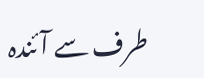طرف سے آئندہ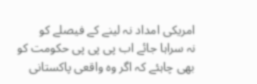امریکی امداد نہ لینے کے فیصلے کو
نہ سراہا جائے اب پی پی پی حکومت کو بھی چاہئے کہ اگر وہ واقعی پاکستانی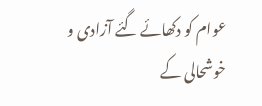عوام کو دکھائے گئے آزادی و خوشحالی کے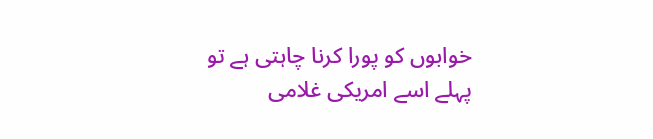خوابوں کو پورا کرنا چاہتی ہے تو
پہلے اسے امریکی غلامی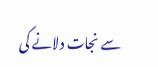سے نجات دلانے کی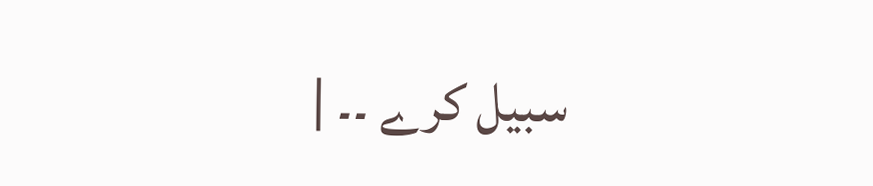سبیل کرے ۔۔ |